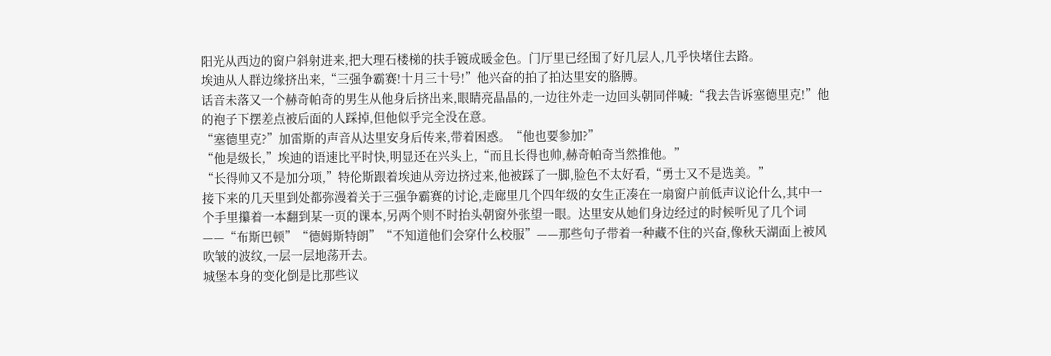阳光从西边的窗户斜射进来,把大理石楼梯的扶手镀成暖金色。门厅里已经围了好几层人,几乎快堵住去路。
埃迪从人群边缘挤出来,“三强争霸赛!十月三十号!”他兴奋的拍了拍达里安的胳膊。
话音未落又一个赫奇帕奇的男生从他身后挤出来,眼睛亮晶晶的,一边往外走一边回头朝同伴喊:“我去告诉塞德里克!”他的袍子下摆差点被后面的人踩掉,但他似乎完全没在意。
“塞德里克?”加雷斯的声音从达里安身后传来,带着困惑。“他也要参加?”
“他是级长,”埃迪的语速比平时快,明显还在兴头上,“而且长得也帅,赫奇帕奇当然推他。”
“长得帅又不是加分项,”特伦斯跟着埃迪从旁边挤过来,他被踩了一脚,脸色不太好看,“勇士又不是选美。”
接下来的几天里到处都弥漫着关于三强争霸赛的讨论,走廊里几个四年级的女生正凑在一扇窗户前低声议论什么,其中一个手里攥着一本翻到某一页的课本,另两个则不时抬头朝窗外张望一眼。达里安从她们身边经过的时候听见了几个词——“布斯巴顿”“德姆斯特朗”“不知道他们会穿什么校服”——那些句子带着一种藏不住的兴奋,像秋天湖面上被风吹皱的波纹,一层一层地荡开去。
城堡本身的变化倒是比那些议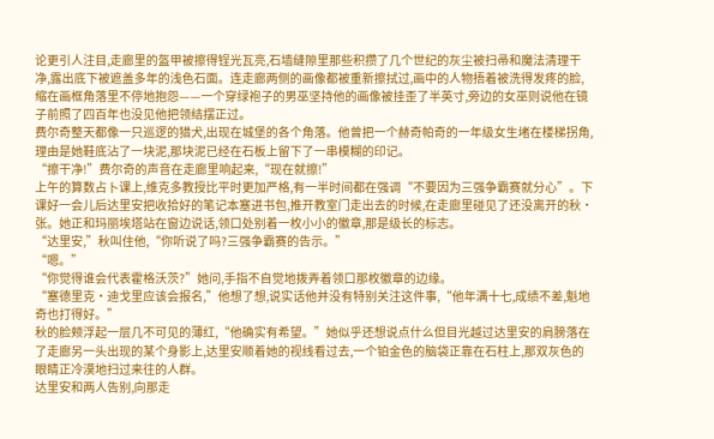论更引人注目,走廊里的盔甲被擦得锃光瓦亮,石墙缝隙里那些积攒了几个世纪的灰尘被扫帚和魔法清理干净,露出底下被遮盖多年的浅色石面。连走廊两侧的画像都被重新擦拭过,画中的人物捂着被洗得发疼的脸,缩在画框角落里不停地抱怨——一个穿绿袍子的男巫坚持他的画像被挂歪了半英寸,旁边的女巫则说他在镜子前照了四百年也没见他把领结摆正过。
费尔奇整天都像一只巡逻的猎犬,出现在城堡的各个角落。他曾把一个赫奇帕奇的一年级女生堵在楼梯拐角,理由是她鞋底沾了一块泥,那块泥已经在石板上留下了一串模糊的印记。
“擦干净!”费尔奇的声音在走廊里响起来,“现在就擦!”
上午的算数占卜课上,维克多教授比平时更加严格,有一半时间都在强调“不要因为三强争霸赛就分心”。下课好一会儿后达里安把收拾好的笔记本塞进书包,推开教室门走出去的时候,在走廊里碰见了还没离开的秋·张。她正和玛丽埃塔站在窗边说话,领口处别着一枚小小的徽章,那是级长的标志。
“达里安,”秋叫住他,“你听说了吗?三强争霸赛的告示。”
“嗯。”
“你觉得谁会代表霍格沃茨?”她问,手指不自觉地拨弄着领口那枚徽章的边缘。
“塞德里克·迪戈里应该会报名,”他想了想,说实话他并没有特别关注这件事,“他年满十七,成绩不差,魁地奇也打得好。”
秋的脸颊浮起一层几不可见的薄红,“他确实有希望。”她似乎还想说点什么但目光越过达里安的肩膀落在了走廊另一头出现的某个身影上,达里安顺着她的视线看过去,一个铂金色的脑袋正靠在石柱上,那双灰色的眼睛正冷漠地扫过来往的人群。
达里安和两人告别,向那走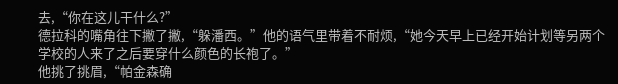去,“你在这儿干什么?”
德拉科的嘴角往下撇了撇,“躲潘西。”他的语气里带着不耐烦,“她今天早上已经开始计划等另两个学校的人来了之后要穿什么颜色的长袍了。”
他挑了挑眉,“帕金森确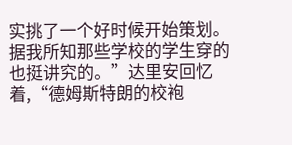实挑了一个好时候开始策划。据我所知那些学校的学生穿的也挺讲究的。”达里安回忆着,“德姆斯特朗的校袍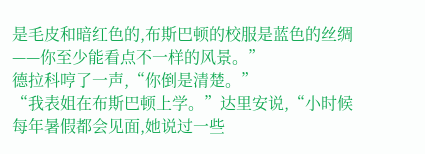是毛皮和暗红色的,布斯巴顿的校服是蓝色的丝绸——你至少能看点不一样的风景。”
德拉科哼了一声,“你倒是清楚。”
“我表姐在布斯巴顿上学。”达里安说,“小时候每年暑假都会见面,她说过一些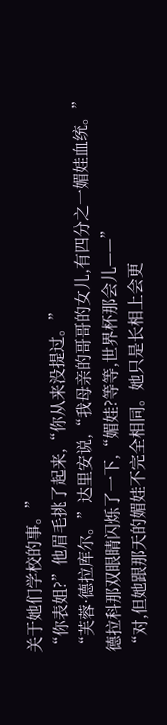关于她们学校的事。”
“你表姐?”他眉毛挑了起来,“你从来没提过。”
“芙蓉·德拉库尔。”达里安说,“我母亲的哥哥的女儿,有四分之一媚娃血统。”
德拉科那双眼睛闪烁了一下,“媚娃?等等,世界杯那会儿——”
“对,但她跟那天的媚娃不完全相同。她只是长相上会更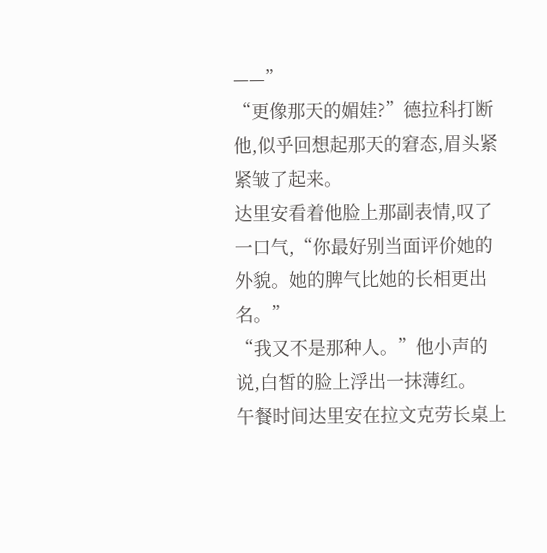——”
“更像那天的媚娃?”德拉科打断他,似乎回想起那天的窘态,眉头紧紧皱了起来。
达里安看着他脸上那副表情,叹了一口气,“你最好别当面评价她的外貌。她的脾气比她的长相更出名。”
“我又不是那种人。”他小声的说,白皙的脸上浮出一抹薄红。
午餐时间达里安在拉文克劳长桌上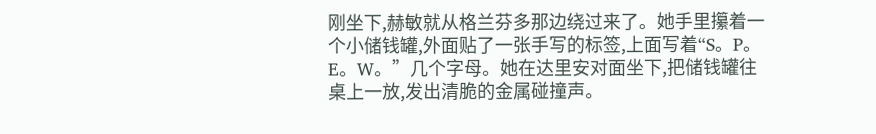刚坐下,赫敏就从格兰芬多那边绕过来了。她手里攥着一个小储钱罐,外面贴了一张手写的标签,上面写着“S。P。E。W。”几个字母。她在达里安对面坐下,把储钱罐往桌上一放,发出清脆的金属碰撞声。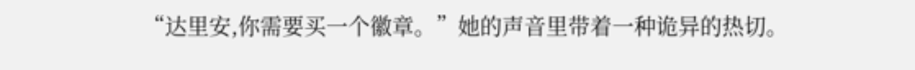“达里安,你需要买一个徽章。”她的声音里带着一种诡异的热切。